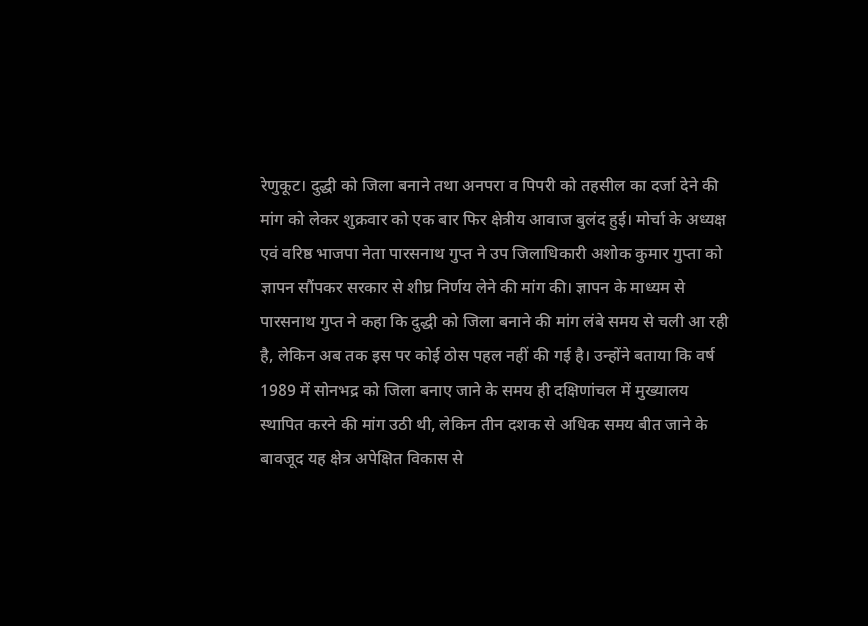रेणुकूट। दुद्धी को जिला बनाने तथा अनपरा व पिपरी को तहसील का दर्जा देने की मांग को लेकर शुक्रवार को एक बार फिर क्षेत्रीय आवाज बुलंद हुई। मोर्चा के अध्यक्ष एवं वरिष्ठ भाजपा नेता पारसनाथ गुप्त ने उप जिलाधिकारी अशोक कुमार गुप्ता को ज्ञापन सौंपकर सरकार से शीघ्र निर्णय लेने की मांग की। ज्ञापन के माध्यम से पारसनाथ गुप्त ने कहा कि दुद्धी को जिला बनाने की मांग लंबे समय से चली आ रही है, लेकिन अब तक इस पर कोई ठोस पहल नहीं की गई है। उन्होंने बताया कि वर्ष 1989 में सोनभद्र को जिला बनाए जाने के समय ही दक्षिणांचल में मुख्यालय स्थापित करने की मांग उठी थी, लेकिन तीन दशक से अधिक समय बीत जाने के बावजूद यह क्षेत्र अपेक्षित विकास से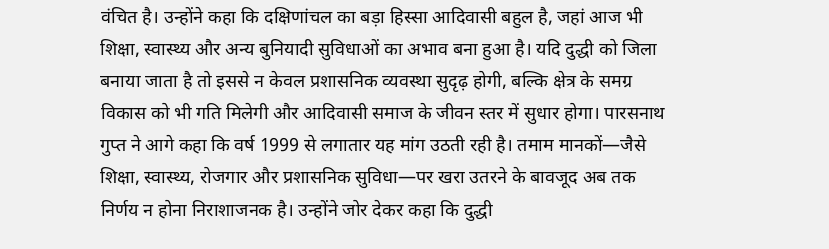वंचित है। उन्होंने कहा कि दक्षिणांचल का बड़ा हिस्सा आदिवासी बहुल है, जहां आज भी शिक्षा, स्वास्थ्य और अन्य बुनियादी सुविधाओं का अभाव बना हुआ है। यदि दुद्धी को जिला बनाया जाता है तो इससे न केवल प्रशासनिक व्यवस्था सुदृढ़ होगी, बल्कि क्षेत्र के समग्र विकास को भी गति मिलेगी और आदिवासी समाज के जीवन स्तर में सुधार होगा। पारसनाथ गुप्त ने आगे कहा कि वर्ष 1999 से लगातार यह मांग उठती रही है। तमाम मानकों—जैसे शिक्षा, स्वास्थ्य, रोजगार और प्रशासनिक सुविधा—पर खरा उतरने के बावजूद अब तक निर्णय न होना निराशाजनक है। उन्होंने जोर देकर कहा कि दुद्धी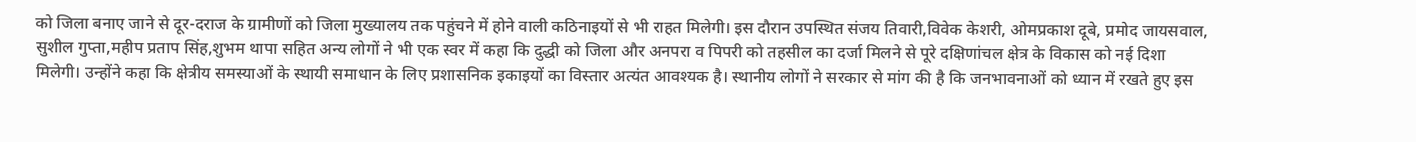को जिला बनाए जाने से दूर-दराज के ग्रामीणों को जिला मुख्यालय तक पहुंचने में होने वाली कठिनाइयों से भी राहत मिलेगी। इस दौरान उपस्थित संजय तिवारी,विवेक केशरी, ओमप्रकाश दूबे, प्रमोद जायसवाल, सुशील गुप्ता,महीप प्रताप सिंह,शुभम थापा सहित अन्य लोगों ने भी एक स्वर में कहा कि दुद्धी को जिला और अनपरा व पिपरी को तहसील का दर्जा मिलने से पूरे दक्षिणांचल क्षेत्र के विकास को नई दिशा मिलेगी। उन्होंने कहा कि क्षेत्रीय समस्याओं के स्थायी समाधान के लिए प्रशासनिक इकाइयों का विस्तार अत्यंत आवश्यक है। स्थानीय लोगों ने सरकार से मांग की है कि जनभावनाओं को ध्यान में रखते हुए इस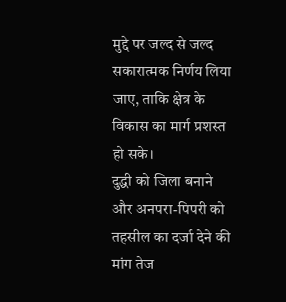मुद्दे पर जल्द से जल्द सकारात्मक निर्णय लिया जाए, ताकि क्षेत्र के विकास का मार्ग प्रशस्त हो सके।
दुद्धी को जिला बनाने और अनपरा-पिपरी को तहसील का दर्जा देने की मांग तेज